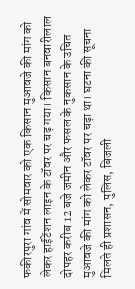फकीरपुरा गांव में सोमवार को एक किसान मुआवजे की मांग को लेकर हाईटेंशन लाइन के टॉवर पर चढ़ गया। किसान बनवारीलाल दोपहर करीब 12 बजे जमीन और फसल के नुकसान के उचित मुआवजे की मांग को लेकर टॉवर पर चढ़ा था। घटना की सूचना मिलते ही प्रशासन, पुलिस, बिजली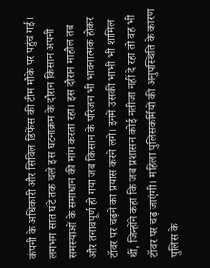कंपनी के अधिकारी और सिविल डिफेंस की टीम मौके पर पहुंच गई। लगभग सात घंटे तक चले इस घटनाक्रम के दौरान किसान अपनी समस्याओं के समाधान की मांग करता रहा। इस दौरान माहौल तब और तनावपूर्ण हो गया जब किसान के परिजन भी भावनात्मक होकर टॉवर पर चढ़ने का प्रयास करने लगे। इनमें उसकी भाभी भी शामिल थीं, जिन्होंने कहा कि जब प्रशासन कोई नतीजा नहीं दे रहा तो वह भी टॉवर पर चढ़ जाएंगी। महिला पुलिसकर्मियों की अनुपस्थिति के कारण पुलिस के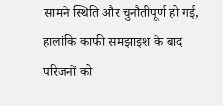सामने स्थिति और चुनौतीपूर्ण हो गई, हालांकि काफी समझाइश के बाद परिजनों को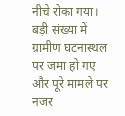नीचे रोका गया। बड़ी संख्या में ग्रामीण घटनास्थल पर जमा हो गए और पूरे मामले पर नजर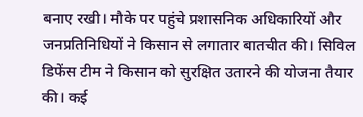बनाए रखी। मौके पर पहुंचे प्रशासनिक अधिकारियों और जनप्रतिनिधियों ने किसान से लगातार बातचीत की। सिविल डिफेंस टीम ने किसान को सुरक्षित उतारने की योजना तैयार की। कई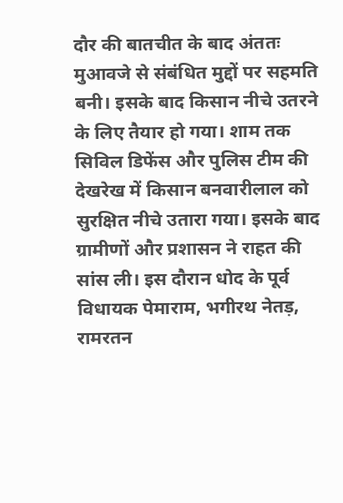दौर की बातचीत के बाद अंततः मुआवजे से संबंधित मुद्दों पर सहमति बनी। इसके बाद किसान नीचे उतरने के लिए तैयार हो गया। शाम तक सिविल डिफेंस और पुलिस टीम की देखरेख में किसान बनवारीलाल को सुरक्षित नीचे उतारा गया। इसके बाद ग्रामीणों और प्रशासन ने राहत की सांस ली। इस दौरान धोद के पूर्व विधायक पेमाराम, भगीरथ नेतड़, रामरतन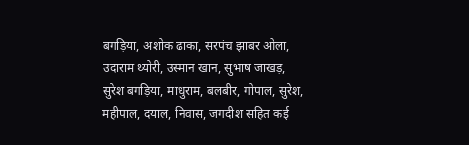बगड़िया, अशोक ढाका, सरपंच झाबर ओला, उदाराम थ्योरी, उस्मान खान, सुभाष जाखड़, सुरेश बगड़िया, माधुराम, बलबीर, गोपाल, सुरेश, महीपाल, दयाल, निवास, जगदीश सहित कई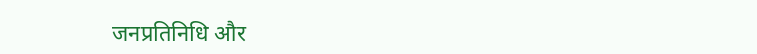जनप्रतिनिधि और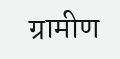ग्रामीण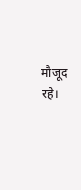मौजूद रहे।